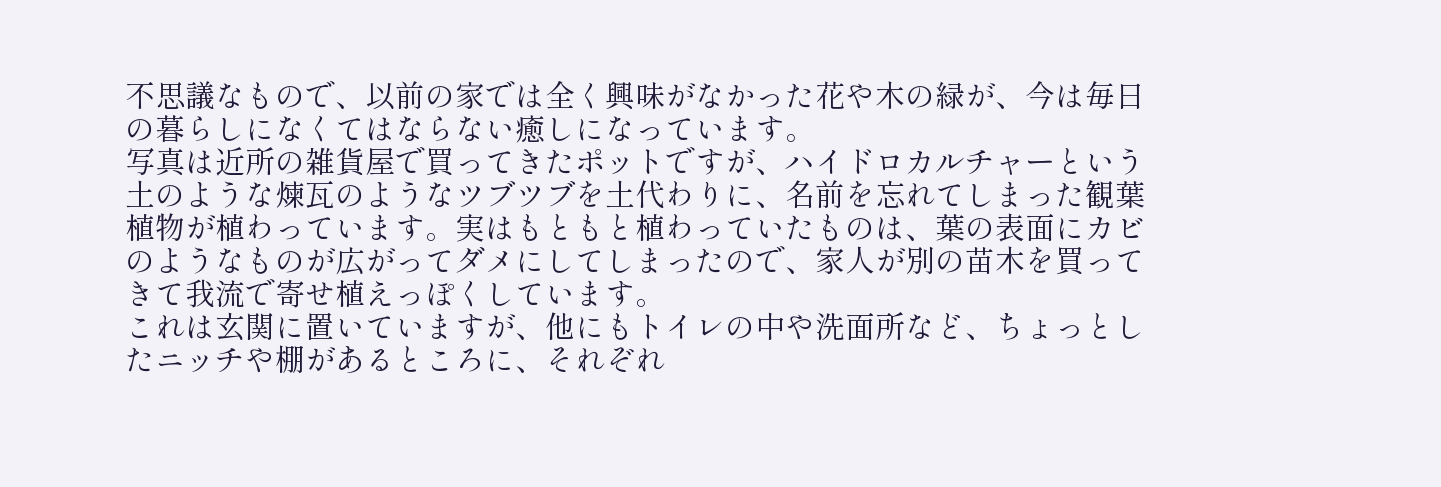不思議なもので、以前の家では全く興味がなかった花や木の緑が、今は毎日の暮らしになくてはならない癒しになっています。
写真は近所の雑貨屋で買ってきたポットですが、ハイドロカルチャーという土のような煉瓦のようなツブツブを土代わりに、名前を忘れてしまった観葉植物が植わっています。実はもともと植わっていたものは、葉の表面にカビのようなものが広がってダメにしてしまったので、家人が別の苗木を買ってきて我流で寄せ植えっぽくしています。
これは玄関に置いていますが、他にもトイレの中や洗面所など、ちょっとしたニッチや棚があるところに、それぞれ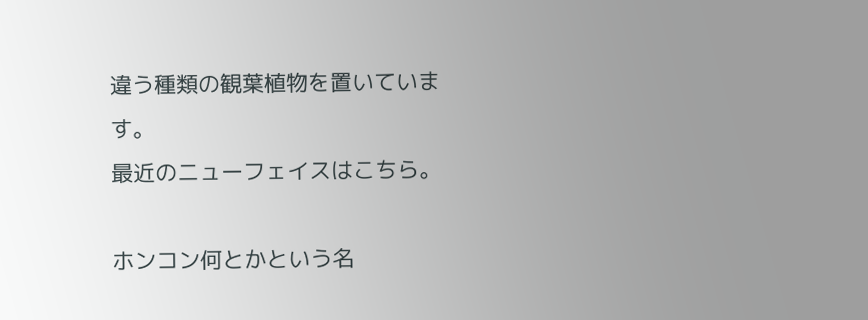違う種類の観葉植物を置いています。
最近のニューフェイスはこちら。

ホンコン何とかという名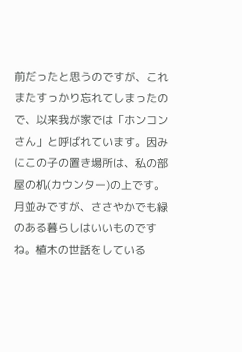前だったと思うのですが、これまたすっかり忘れてしまったので、以来我が家では「ホンコンさん」と呼ばれています。因みにこの子の置き場所は、私の部屋の机(カウンター)の上です。
月並みですが、ささやかでも緑のある暮らしはいいものですね。植木の世話をしている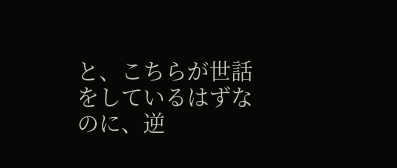と、こちらが世話をしているはずなのに、逆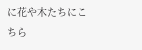に花や木たちにこちら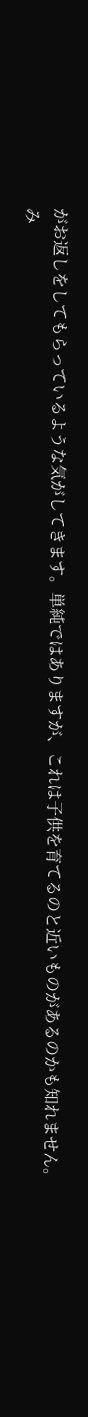がお返しをしてもらっているような気がしてきます。単純ではありますが、これは子供を育てるのと近いものがあるのかも知れません。
み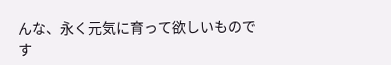んな、永く元気に育って欲しいものです